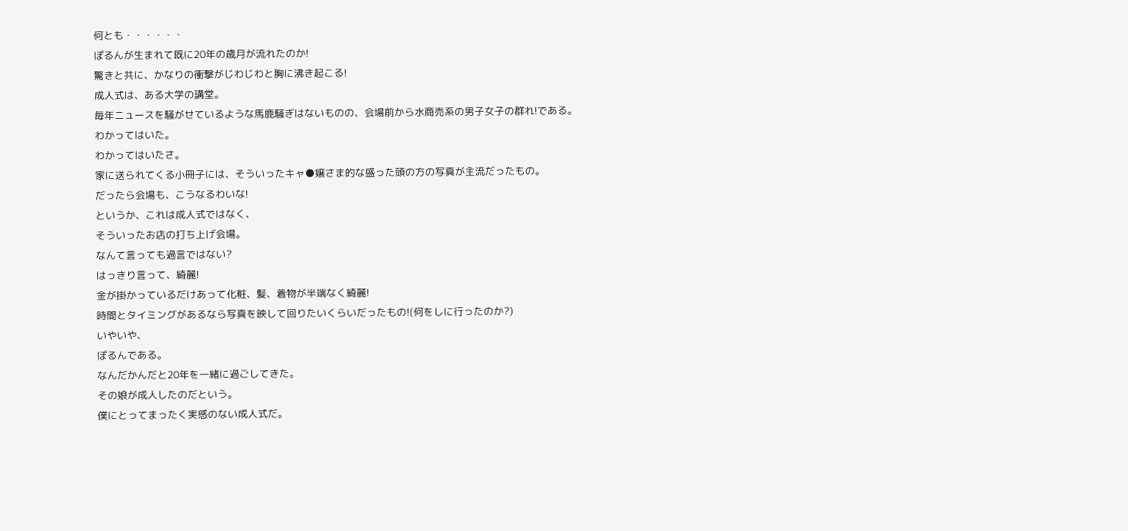何とも・・・・・・
ぽるんが生まれて既に20年の歳月が流れたのか!
驚きと共に、かなりの衝撃がじわじわと胸に沸き起こる!
成人式は、ある大学の講堂。
毎年ニュースを騒がせているような馬鹿騒ぎはないものの、会場前から水商売系の男子女子の群れ!である。
わかってはいた。
わかってはいたさ。
家に送られてくる小冊子には、そういったキャ●嬢さま的な盛った頭の方の写真が主流だったもの。
だったら会場も、こうなるわいな!
というか、これは成人式ではなく、
そういったお店の打ち上げ会場。
なんて言っても過言ではない?
はっきり言って、綺麗!
金が掛かっているだけあって化粧、髪、着物が半端なく綺麗!
時間とタイミングがあるなら写真を映して回りたいくらいだったもの!(何をしに行ったのか?)
いやいや、
ぽるんである。
なんだかんだと20年を一緒に過ごしてきた。
その娘が成人したのだという。
僕にとってまったく実感のない成人式だ。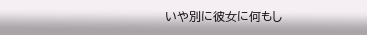いや別に彼女に何もし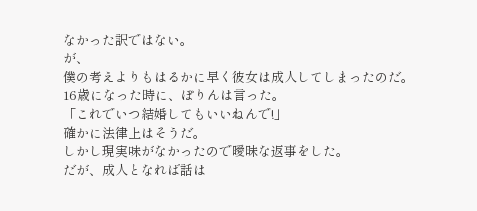なかった訳ではない。
が、
僕の考えよりもはるかに早く彼女は成人してしまったのだ。
16歳になった時に、ぽりんは言った。
「これでいつ結婚してもいいねんで!」
確かに法律上はそうだ。
しかし現実味がなかったので曖昧な返事をした。
だが、成人となれば話は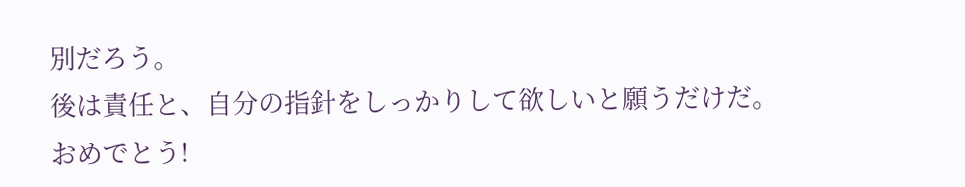別だろう。
後は責任と、自分の指針をしっかりして欲しいと願うだけだ。
おめでとう!